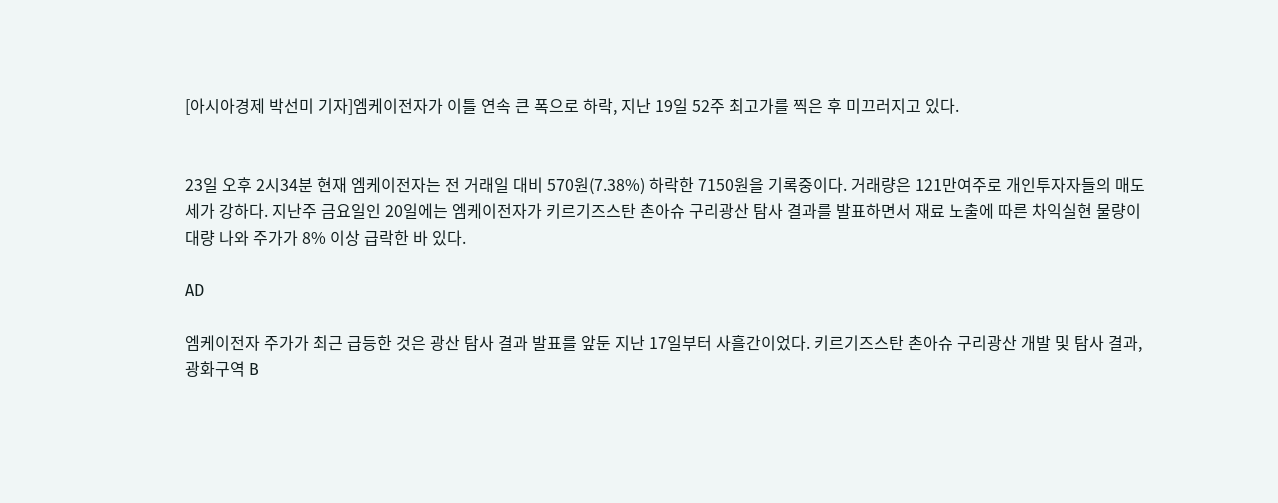[아시아경제 박선미 기자]엠케이전자가 이틀 연속 큰 폭으로 하락, 지난 19일 52주 최고가를 찍은 후 미끄러지고 있다.


23일 오후 2시34분 현재 엠케이전자는 전 거래일 대비 570원(7.38%) 하락한 7150원을 기록중이다. 거래량은 121만여주로 개인투자자들의 매도세가 강하다. 지난주 금요일인 20일에는 엠케이전자가 키르기즈스탄 촌아슈 구리광산 탐사 결과를 발표하면서 재료 노출에 따른 차익실현 물량이 대량 나와 주가가 8% 이상 급락한 바 있다.

AD

엠케이전자 주가가 최근 급등한 것은 광산 탐사 결과 발표를 앞둔 지난 17일부터 사흘간이었다. 키르기즈스탄 촌아슈 구리광산 개발 및 탐사 결과, 광화구역 B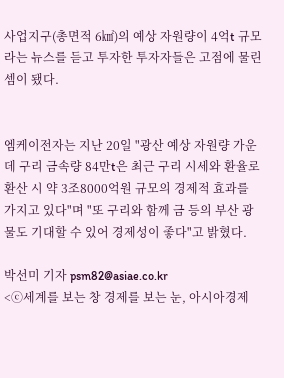사업지구(총면적 6㎢)의 예상 자원량이 4억t 규모라는 뉴스를 듣고 투자한 투자자들은 고점에 물린 셈이 됐다.


엠케이전자는 지난 20일 "광산 예상 자원량 가운데 구리 금속량 84만t은 최근 구리 시세와 환율로 환산 시 약 3조8000억원 규모의 경제적 효과를 가지고 있다"며 "또 구리와 함께 금 등의 부산 광물도 기대할 수 있어 경제성이 좋다"고 밝혔다.

박선미 기자 psm82@asiae.co.kr
<ⓒ세계를 보는 창 경제를 보는 눈, 아시아경제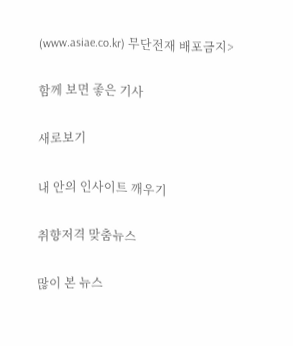(www.asiae.co.kr) 무단전재 배포금지>

함께 보면 좋은 기사

새로보기

내 안의 인사이트 깨우기

취향저격 맞춤뉴스

많이 본 뉴스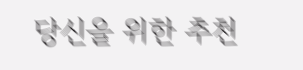당신을 위한 추천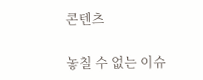콘텐츠

놓칠 수 없는 이슈